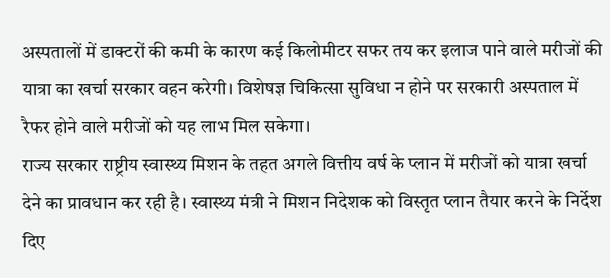अस्पतालों में डाक्टरों की कमी के कारण कई किलोमीटर सफर तय कर इलाज पाने वाले मरीजों की यात्रा का खर्चा सरकार वहन करेगी। विशेषज्ञ चिकित्सा सुविधा न होने पर सरकारी अस्पताल में रैफर होने वाले मरीजों को यह लाभ मिल सकेगा।
राज्य सरकार राष्ट्रीय स्वास्थ्य मिशन के तहत अगले वित्तीय वर्ष के प्लान में मरीजों को यात्रा खर्चा देने का प्रावधान कर रही है। स्वास्थ्य मंत्री ने मिशन निदेशक को विस्तृत प्लान तैयार करने के निर्देश दिए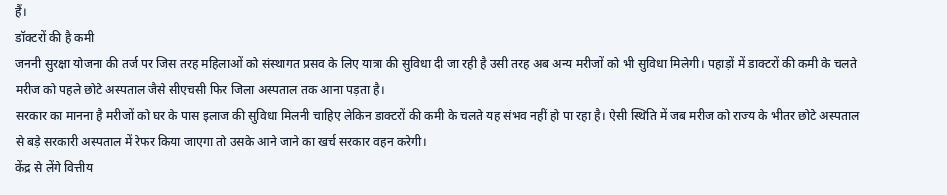हैं।
डॉक्टरों की है कमी
जननी सुरक्षा योजना की तर्ज पर जिस तरह महिलाओं को संस्थागत प्रसव के लिए यात्रा की सुविधा दी जा रही है उसी तरह अब अन्य मरीजों को भी सुविधा मिलेगी। पहाड़ों में डाक्टरों की कमी के चलते मरीज को पहले छोटे अस्पताल जैसे सीएचसी फिर जिला अस्पताल तक आना पड़ता है।
सरकार का मानना है मरीजों को घर के पास इलाज की सुविधा मिलनी चाहिए लेकिन डाक्टरों की कमी के चलते यह संभव नहीं हो पा रहा है। ऐसी स्थिति में जब मरीज को राज्य के भीतर छोटे अस्पताल से बड़े सरकारी अस्पताल में रेफर किया जाएगा तो उसके आने जाने का खर्च सरकार वहन करेगी।
केंद्र से लेंगे वित्तीय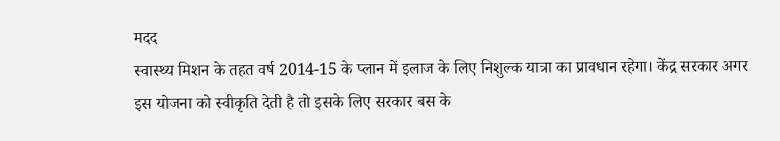मदद
स्वास्थ्य मिशन के तहत वर्ष 2014-15 के प्लान में इलाज के लिए निशुल्क यात्रा का प्रावधान रहेगा। केंद्र सरकार अगर इस योजना को स्वीकृति देती है तो इसके लिए सरकार बस के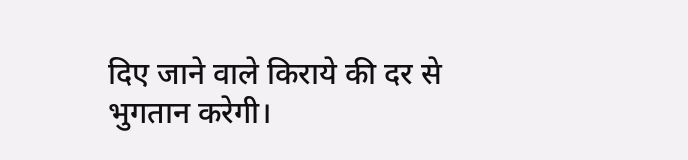दिए जाने वाले किराये की दर से भुगतान करेगी।